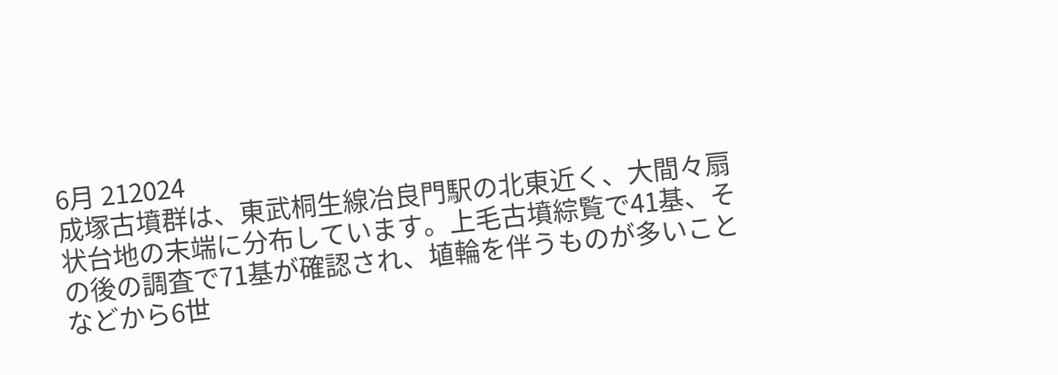6月 212024
成塚古墳群は、東武桐生線冶良門駅の北東近く、大間々扇状台地の末端に分布しています。上毛古墳綜覧で41基、その後の調査で71基が確認され、埴輪を伴うものが多いことなどから6世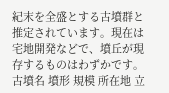紀末を全盛とする古墳群と推定されています。現在は宅地開発などで、墳丘が現存するものはわずかです。
古墳名 墳形 規模 所在地 立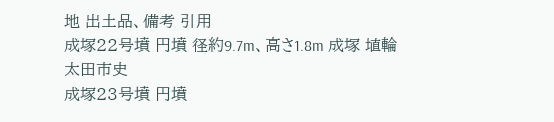地 出土品、備考 引用
成塚22号墳 円墳 径約9.7m、高さ1.8m 成塚 埴輪 太田市史
成塚23号墳 円墳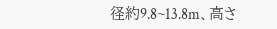径約9.8~13.8m、高さ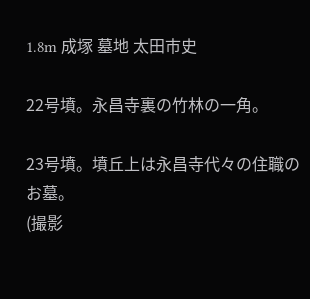1.8m 成塚 墓地 太田市史

22号墳。永昌寺裏の竹林の一角。

23号墳。墳丘上は永昌寺代々の住職のお墓。
(撮影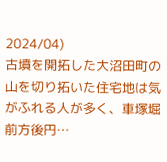2024/04)
古墳を開拓した大沼田町の山を切り拓いた住宅地は気がふれる人が多く、車塚堀前方後円…